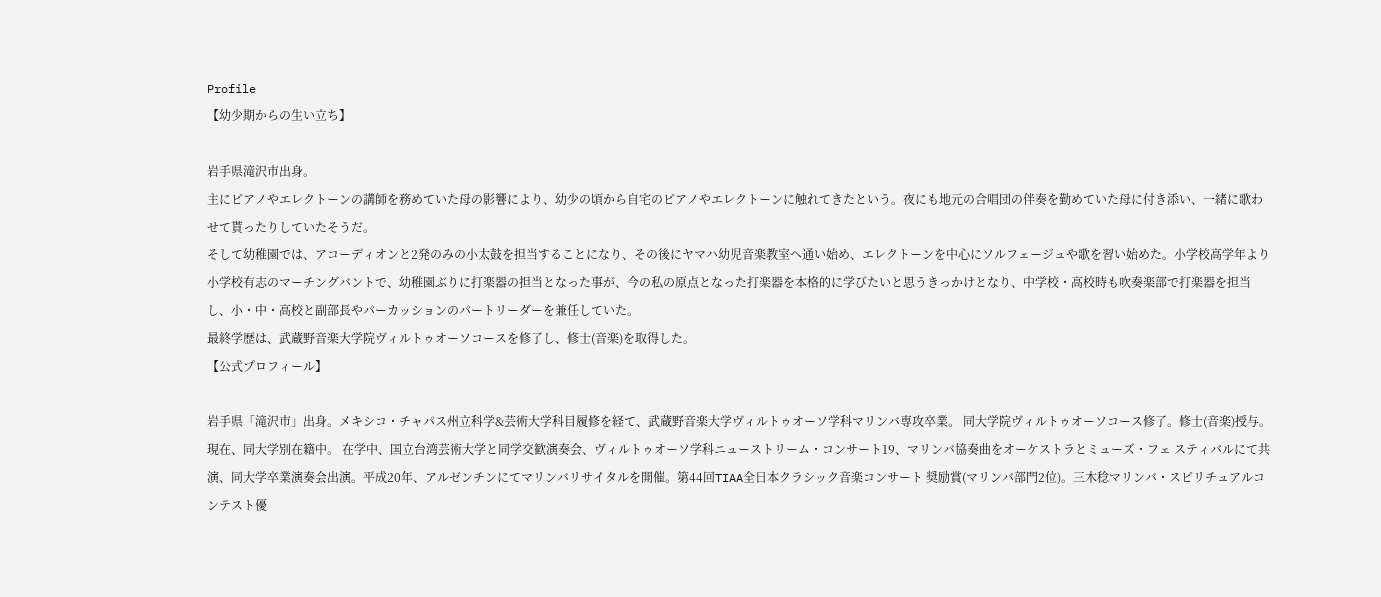Profile
【幼少期からの生い立ち】

岩手県滝沢市出身。
主にピアノやエレクトーンの講師を務めていた母の影響により、幼少の頃から自宅のピアノやエレクトーンに触れてきたという。夜にも地元の合唱団の伴奏を勤めていた母に付き添い、一緒に歌わせて貰ったりしていたそうだ。
そして幼稚園では、アコーディオンと2発のみの小太鼓を担当することになり、その後にヤマハ幼児音楽教室へ通い始め、エレクトーンを中心にソルフェージュや歌を習い始めた。小学校高学年より小学校有志のマーチングバントで、幼稚園ぶりに打楽器の担当となった事が、今の私の原点となった打楽器を本格的に学びたいと思うきっかけとなり、中学校・高校時も吹奏楽部で打楽器を担当し、小・中・高校と副部長やパーカッションのパートリーダーを兼任していた。
最終学歴は、武蔵野音楽大学院ヴィルトゥオーソコースを修了し、修士(音楽)を取得した。
【公式プロフィール】

岩手県「滝沢市」出身。メキシコ・チャパス州立科学&芸術大学科目履修を経て、武蔵野音楽大学ヴィルトゥオーソ学科マリンバ専攻卒業。 同大学院ヴィルトゥオーソコース修了。修士(音楽)授与。
現在、同大学別在籍中。 在学中、国立台湾芸術大学と同学交歓演奏会、ヴィルトゥオーソ学科ニューストリーム・コンサート19、マリンバ協奏曲をオーケストラとミューズ・フェ スティバルにて共演、同大学卒業演奏会出演。平成20年、アルゼンチンにてマリンバリサイタルを開催。第44回TIAA全日本クラシック音楽コンサート 奨励賞(マリンバ部門2位)。三木稔マリンバ・スピリチュアルコンテスト優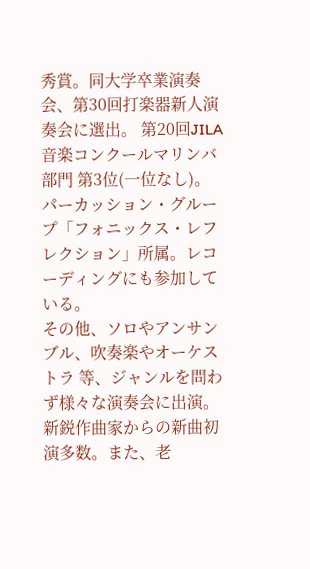秀賞。同大学卒業演奏会、第30回打楽器新人演奏会に選出。 第20回JILA音楽コンクールマリンバ部門 第3位(一位なし)。 パーカッション・グループ「フォニックス・レフレクション」所属。レコーディングにも参加している。
その他、ソロやアンサンブル、吹奏楽やオーケストラ 等、ジャンルを問わず様々な演奏会に出演。新鋭作曲家からの新曲初演多数。また、老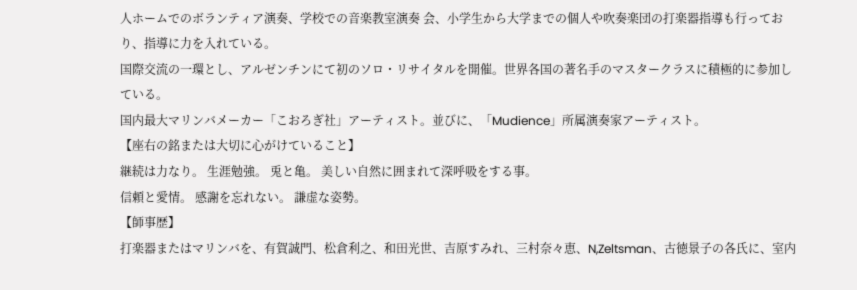人ホームでのボランティア演奏、学校での音楽教室演奏 会、小学生から大学までの個人や吹奏楽団の打楽器指導も行っており、指導に力を入れている。
国際交流の一環とし、アルゼンチンにて初のソロ・リサイタルを開催。世界各国の著名手のマスタークラスに積極的に参加している。
国内最大マリンバメーカー「こおろぎ社」アーティスト。並びに、「Mudience」所属演奏家アーティスト。
【座右の銘または大切に心がけていること】
継続は力なり。 生涯勉強。 兎と亀。 美しい自然に囲まれて深呼吸をする事。
信頼と愛情。 感謝を忘れない。 謙虚な姿勢。
【師事歴】
打楽器またはマリンバを、有賀誠門、松倉利之、和田光世、吉原すみれ、三村奈々恵、N,Zeltsman、古徳景子の各氏に、室内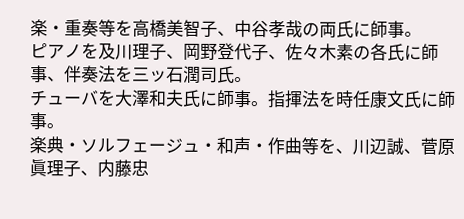楽・重奏等を高橋美智子、中谷孝哉の両氏に師事。
ピアノを及川理子、岡野登代子、佐々木素の各氏に師事、伴奏法を三ッ石潤司氏。
チューバを大澤和夫氏に師事。指揮法を時任康文氏に師事。
楽典・ソルフェージュ・和声・作曲等を、川辺誠、菅原眞理子、内藤忠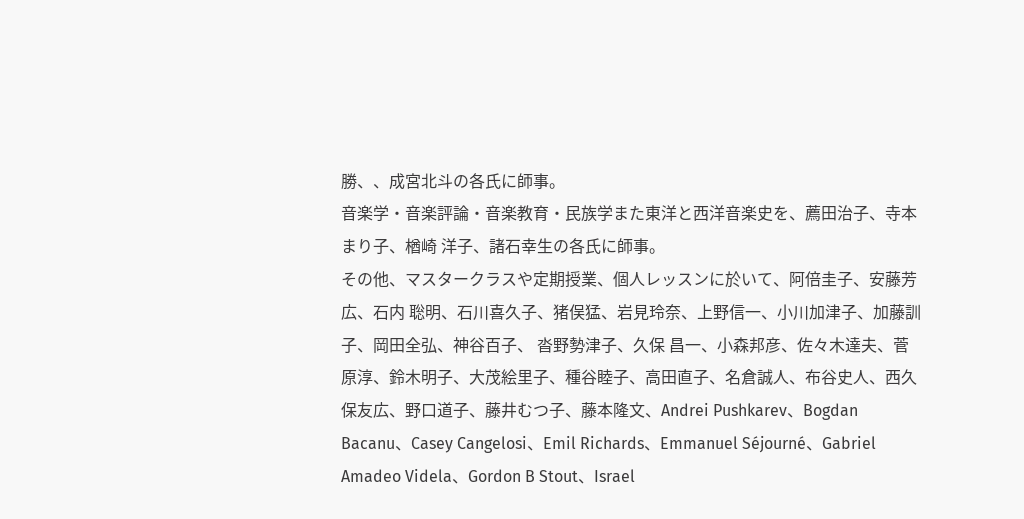勝、、成宮北斗の各氏に師事。
音楽学・音楽評論・音楽教育・民族学また東洋と西洋音楽史を、薦田治子、寺本まり子、楢崎 洋子、諸石幸生の各氏に師事。
その他、マスタークラスや定期授業、個人レッスンに於いて、阿倍圭子、安藤芳広、石内 聡明、石川喜久子、猪俣猛、岩見玲奈、上野信一、小川加津子、加藤訓子、岡田全弘、神谷百子、 沓野勢津子、久保 昌一、小森邦彦、佐々木達夫、菅原淳、鈴木明子、大茂絵里子、種谷睦子、高田直子、名倉誠人、布谷史人、西久保友広、野口道子、藤井むつ子、藤本隆文、Andrei Pushkarev、Bogdan Bacanu、Casey Cangelosi、Emil Richards、Emmanuel Séjourné、Gabriel Amadeo Videla、Gordon B Stout、Israel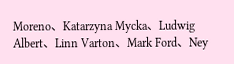Moreno、Katarzyna Mycka、Ludwig Albert、Linn Varton、Mark Ford、Ney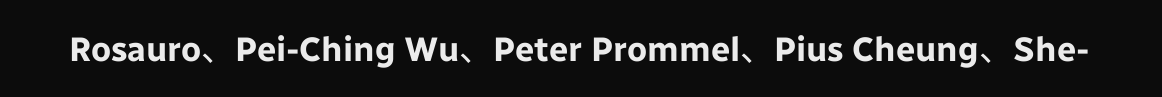Rosauro、Pei-Ching Wu、Peter Prommel、Pius Cheung、She-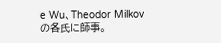e Wu、Theodor Milkovの各氏に師事。